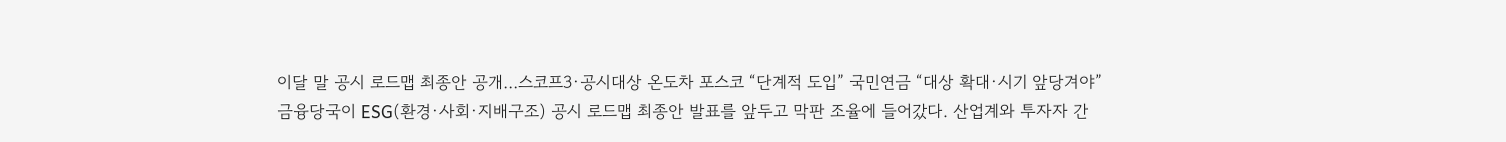이달 말 공시 로드맵 최종안 공개…스코프3·공시대상 온도차 포스코 “단계적 도입” 국민연금 “대상 확대·시기 앞당겨야”
금융당국이 ESG(환경·사회·지배구조) 공시 로드맵 최종안 발표를 앞두고 막판 조율에 들어갔다. 산업계와 투자자 간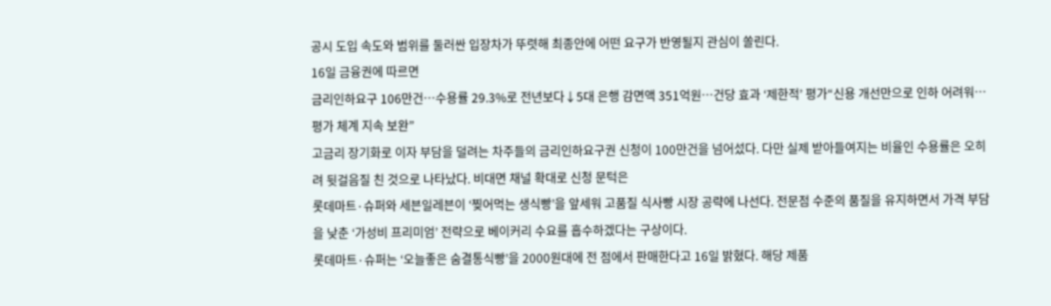공시 도입 속도와 범위를 둘러싼 입장차가 뚜렷해 최종안에 어떤 요구가 반영될지 관심이 쏠린다.
16일 금융권에 따르면
금리인하요구 106만건⋯수용률 29.3%로 전년보다↓5대 은행 감면액 351억원⋯건당 효과 ‘제한적’ 평가“신용 개선만으로 인하 어려워⋯평가 체계 지속 보완”
고금리 장기화로 이자 부담을 덜려는 차주들의 금리인하요구권 신청이 100만건을 넘어섰다. 다만 실제 받아들여지는 비율인 수용률은 오히려 뒷걸음질 친 것으로 나타났다. 비대면 채널 확대로 신청 문턱은
롯데마트·슈퍼와 세븐일레븐이 ‘찢어먹는 생식빵’을 앞세워 고품질 식사빵 시장 공략에 나선다. 전문점 수준의 품질을 유지하면서 가격 부담을 낮춘 ‘가성비 프리미엄’ 전략으로 베이커리 수요를 흡수하겠다는 구상이다.
롯데마트·슈퍼는 ‘오늘좋은 숨결통식빵’을 2000원대에 전 점에서 판매한다고 16일 밝혔다. 해당 제품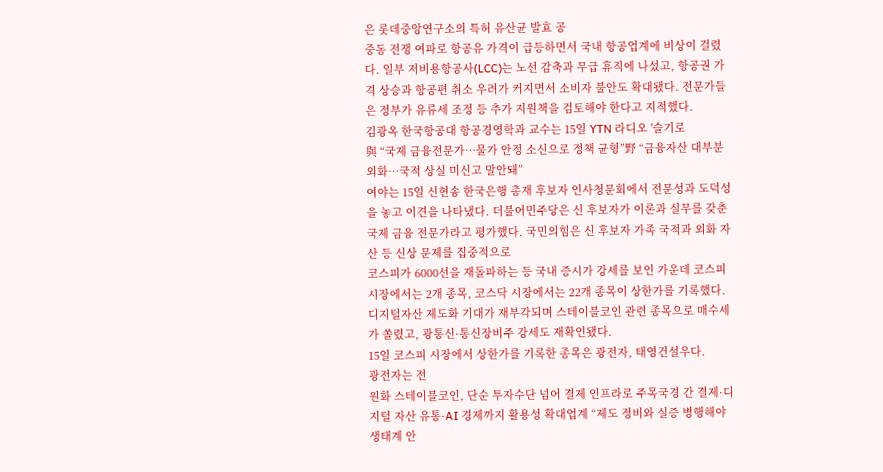은 롯데중앙연구소의 특허 유산균 발효 공
중동 전쟁 여파로 항공유 가격이 급등하면서 국내 항공업계에 비상이 걸렸다. 일부 저비용항공사(LCC)는 노선 감축과 무급 휴직에 나섰고, 항공권 가격 상승과 항공편 취소 우려가 커지면서 소비자 불안도 확대됐다. 전문가들은 정부가 유류세 조정 등 추가 지원책을 검토해야 한다고 지적했다.
김광옥 한국항공대 항공경영학과 교수는 15일 YTN 라디오 '슬기로
與 “국제 금융전문가…물가 안정 소신으로 정책 균형”野 “금융자산 대부분 외화…국적 상실 미신고 말안돼”
여야는 15일 신현송 한국은행 총재 후보자 인사청문회에서 전문성과 도덕성을 놓고 이견을 나타냈다. 더불어민주당은 신 후보자가 이론과 실무를 갖춘 국제 금융 전문가라고 평가했다. 국민의힘은 신 후보자 가족 국적과 외화 자산 등 신상 문제를 집중적으로
코스피가 6000선을 재돌파하는 등 국내 증시가 강세를 보인 가운데 코스피 시장에서는 2개 종목, 코스닥 시장에서는 22개 종목이 상한가를 기록했다. 디지털자산 제도화 기대가 재부각되며 스테이블코인 관련 종목으로 매수세가 쏠렸고, 광통신·통신장비주 강세도 재확인됐다.
15일 코스피 시장에서 상한가를 기록한 종목은 광전자, 태영건설우다.
광전자는 전
원화 스테이블코인, 단순 투자수단 넘어 결제 인프라로 주목국경 간 결제·디지털 자산 유통·AI 경제까지 활용성 확대업계 “제도 정비와 실증 병행해야 생태계 안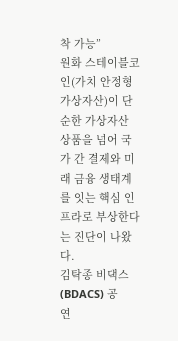착 가능”
원화 스테이블코인(가치 안정형 가상자산)이 단순한 가상자산 상품을 넘어 국가 간 결제와 미래 금융 생태계를 잇는 핵심 인프라로 부상한다는 진단이 나왔다.
김탁종 비댁스(BDACS) 공
연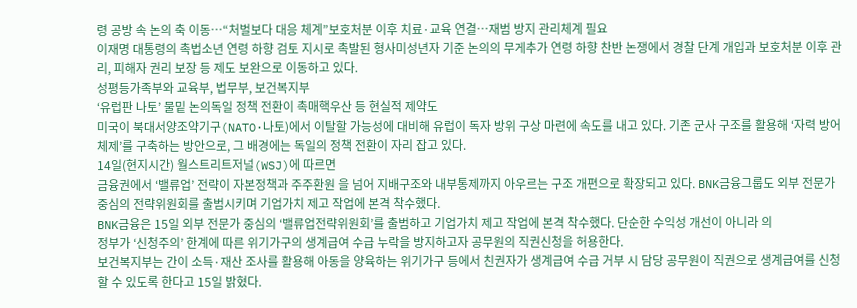령 공방 속 논의 축 이동…“처벌보다 대응 체계”보호처분 이후 치료·교육 연결…재범 방지 관리체계 필요
이재명 대통령의 촉법소년 연령 하향 검토 지시로 촉발된 형사미성년자 기준 논의의 무게추가 연령 하향 찬반 논쟁에서 경찰 단계 개입과 보호처분 이후 관리, 피해자 권리 보장 등 제도 보완으로 이동하고 있다.
성평등가족부와 교육부, 법무부, 보건복지부
‘유럽판 나토’ 물밑 논의독일 정책 전환이 촉매핵우산 등 현실적 제약도
미국이 북대서양조약기구(NATO·나토)에서 이탈할 가능성에 대비해 유럽이 독자 방위 구상 마련에 속도를 내고 있다. 기존 군사 구조를 활용해 ‘자력 방어 체제’를 구축하는 방안으로, 그 배경에는 독일의 정책 전환이 자리 잡고 있다.
14일(현지시간) 월스트리트저널(WSJ)에 따르면
금융권에서 ‘밸류업’ 전략이 자본정책과 주주환원 을 넘어 지배구조와 내부통제까지 아우르는 구조 개편으로 확장되고 있다. BNK금융그룹도 외부 전문가 중심의 전략위원회를 출범시키며 기업가치 제고 작업에 본격 착수했다.
BNK금융은 15일 외부 전문가 중심의 ‘밸류업전략위원회’를 출범하고 기업가치 제고 작업에 본격 착수했다. 단순한 수익성 개선이 아니라 의
정부가 ‘신청주의’ 한계에 따른 위기가구의 생계급여 수급 누락을 방지하고자 공무원의 직권신청을 허용한다.
보건복지부는 간이 소득·재산 조사를 활용해 아동을 양육하는 위기가구 등에서 친권자가 생계급여 수급 거부 시 담당 공무원이 직권으로 생계급여를 신청할 수 있도록 한다고 15일 밝혔다.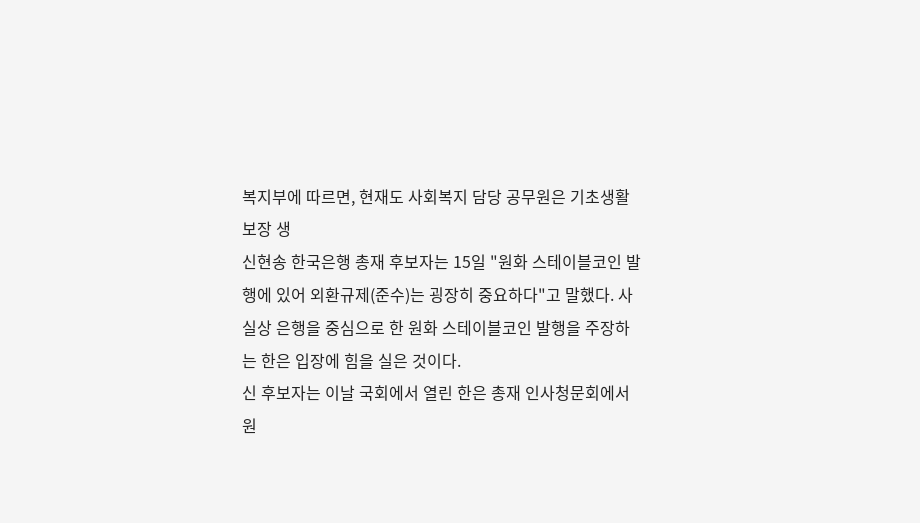복지부에 따르면, 현재도 사회복지 담당 공무원은 기초생활보장 생
신현송 한국은행 총재 후보자는 15일 "원화 스테이블코인 발행에 있어 외환규제(준수)는 굉장히 중요하다"고 말했다. 사실상 은행을 중심으로 한 원화 스테이블코인 발행을 주장하는 한은 입장에 힘을 실은 것이다.
신 후보자는 이날 국회에서 열린 한은 총재 인사청문회에서 원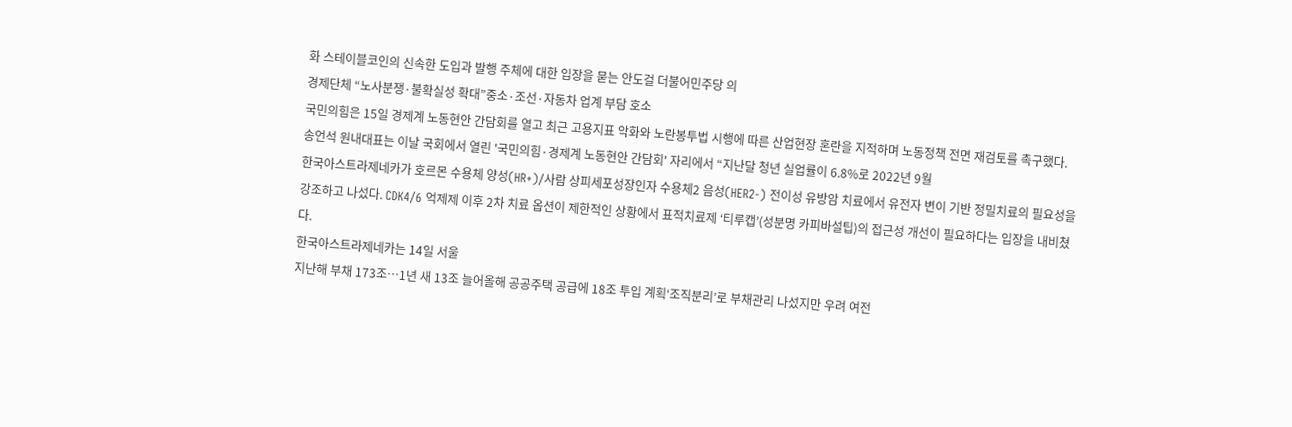화 스테이블코인의 신속한 도입과 발행 주체에 대한 입장을 묻는 안도걸 더불어민주당 의
경제단체 “노사분쟁·불확실성 확대”중소·조선·자동차 업계 부담 호소
국민의힘은 15일 경제계 노동현안 간담회를 열고 최근 고용지표 악화와 노란봉투법 시행에 따른 산업현장 혼란을 지적하며 노동정책 전면 재검토를 촉구했다.
송언석 원내대표는 이날 국회에서 열린 '국민의힘·경제계 노동현안 간담회' 자리에서 “지난달 청년 실업률이 6.8%로 2022년 9월
한국아스트라제네카가 호르몬 수용체 양성(HR+)/사람 상피세포성장인자 수용체2 음성(HER2-) 전이성 유방암 치료에서 유전자 변이 기반 정밀치료의 필요성을 강조하고 나섰다. CDK4/6 억제제 이후 2차 치료 옵션이 제한적인 상황에서 표적치료제 ‘티루캡’(성분명 카피바설팁)의 접근성 개선이 필요하다는 입장을 내비쳤다.
한국아스트라제네카는 14일 서울
지난해 부채 173조⋯1년 새 13조 늘어올해 공공주택 공급에 18조 투입 계획‘조직분리’로 부채관리 나섰지만 우려 여전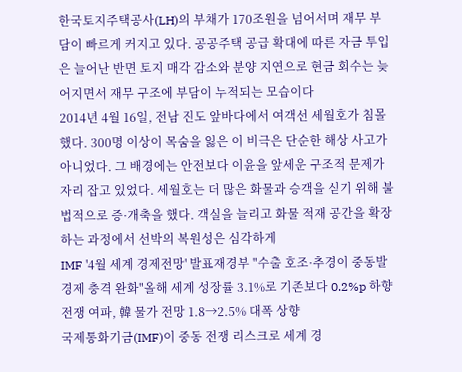한국토지주택공사(LH)의 부채가 170조원을 넘어서며 재무 부담이 빠르게 커지고 있다. 공공주택 공급 확대에 따른 자금 투입은 늘어난 반면 토지 매각 감소와 분양 지연으로 현금 회수는 늦어지면서 재무 구조에 부담이 누적되는 모습이다
2014년 4월 16일, 전남 진도 앞바다에서 여객선 세월호가 침몰했다. 300명 이상이 목숨을 잃은 이 비극은 단순한 해상 사고가 아니었다. 그 배경에는 안전보다 이윤을 앞세운 구조적 문제가 자리 잡고 있었다. 세월호는 더 많은 화물과 승객을 싣기 위해 불법적으로 증·개축을 했다. 객실을 늘리고 화물 적재 공간을 확장하는 과정에서 선박의 복원성은 심각하게
IMF '4월 세계 경제전망' 발표재경부 "수출 호조·추경이 중동발 경제 충격 완화"올해 세계 성장률 3.1%로 기존보다 0.2%p 하향전쟁 여파, 韓 물가 전망 1.8→2.5% 대폭 상향
국제통화기금(IMF)이 중동 전쟁 리스크로 세계 경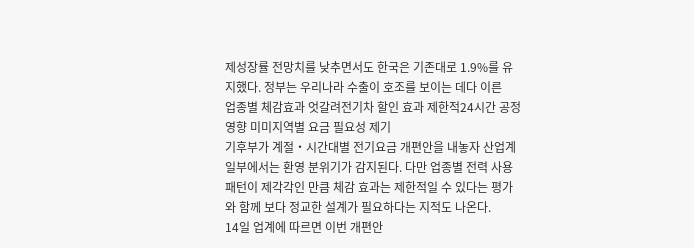제성장률 전망치를 낮추면서도 한국은 기존대로 1.9%를 유지했다. 정부는 우리나라 수출이 호조를 보이는 데다 이른
업종별 체감효과 엇갈려전기차 할인 효과 제한적24시간 공정 영향 미미지역별 요금 필요성 제기
기후부가 계절‧시간대별 전기요금 개편안을 내놓자 산업계 일부에서는 환영 분위기가 감지된다. 다만 업종별 전력 사용 패턴이 제각각인 만큼 체감 효과는 제한적일 수 있다는 평가와 함께 보다 정교한 설계가 필요하다는 지적도 나온다.
14일 업계에 따르면 이번 개편안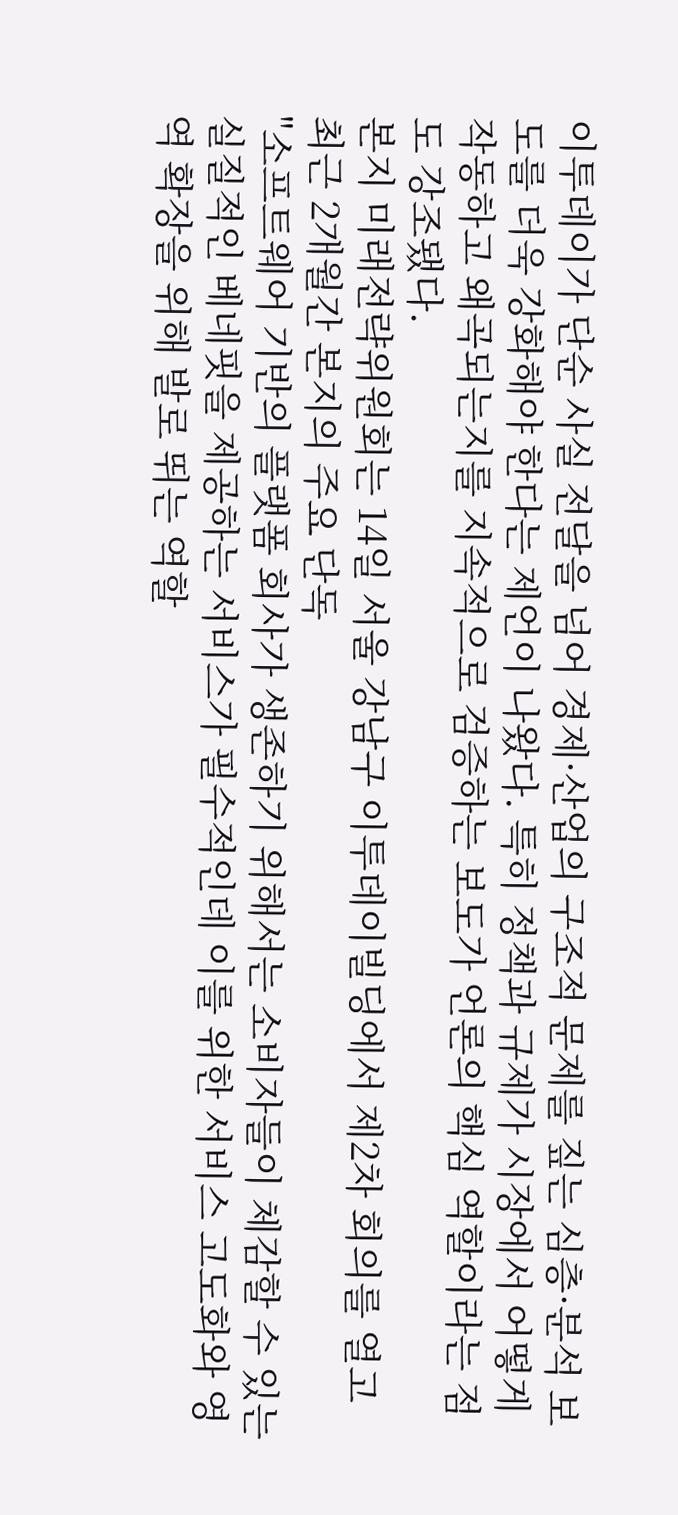이투데이가 단순 사실 전달을 넘어 경제·산업의 구조적 문제를 짚는 심층·분석 보도를 더욱 강화해야 한다는 제언이 나왔다. 특히 정책과 규제가 시장에서 어떻게 작동하고 왜곡되는지를 지속적으로 검증하는 보도가 언론의 핵심 역할이라는 점도 강조됐다.
본지 미래전략위원회는 14일 서울 강남구 이투데이빌딩에서 제2차 회의를 열고 최근 2개월간 본지의 주요 단독
"소프트웨어 기반의 플랫폼 회사가 생존하기 위해서는 소비자들이 체감할 수 있는 실질적인 베네핏을 제공하는 서비스가 필수적인데 이를 위한 서비스 고도화와 영역 확장을 위해 발로 뛰는 역할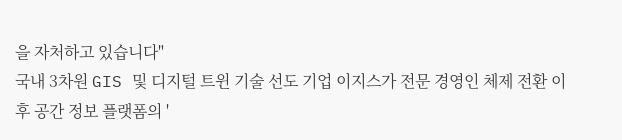을 자처하고 있습니다"
국내 3차원 GIS 및 디지털 트윈 기술 선도 기업 이지스가 전문 경영인 체제 전환 이후 공간 정보 플랫폼의 '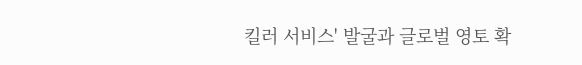킬러 서비스' 발굴과 글로벌 영토 확